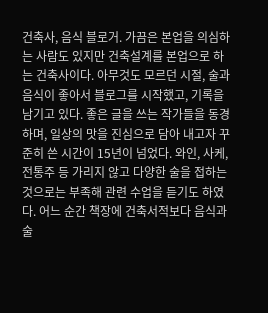건축사, 음식 블로거. 가끔은 본업을 의심하는 사람도 있지만 건축설계를 본업으로 하는 건축사이다. 아무것도 모르던 시절, 술과 음식이 좋아서 블로그를 시작했고, 기록을 남기고 있다. 좋은 글을 쓰는 작가들을 동경하며, 일상의 맛을 진심으로 담아 내고자 꾸준히 쓴 시간이 15년이 넘었다. 와인, 사케, 전통주 등 가리지 않고 다양한 술을 접하는 것으로는 부족해 관련 수업을 듣기도 하였다. 어느 순간 책장에 건축서적보다 음식과 술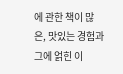에 관한 책이 많은, 맛있는 경험과 그에 얽힌 이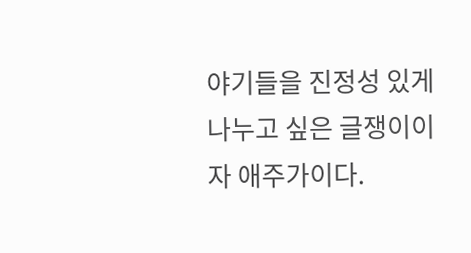야기들을 진정성 있게 나누고 싶은 글쟁이이자 애주가이다.